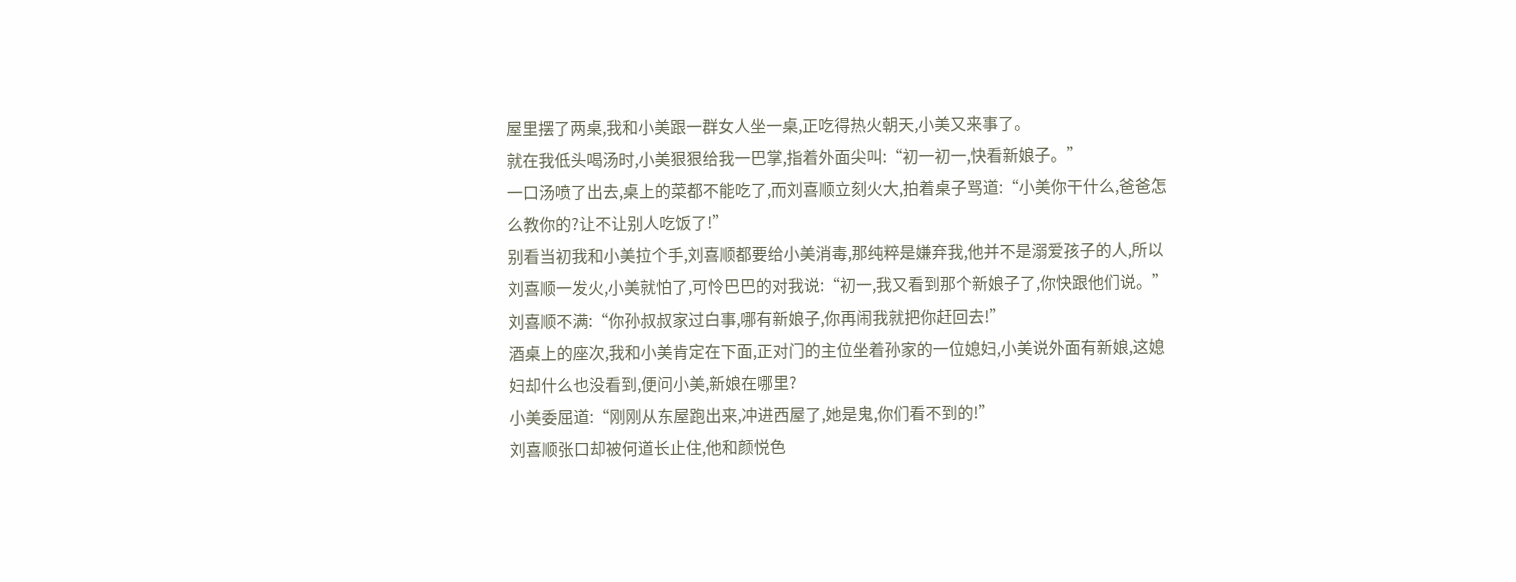屋里摆了两桌,我和小美跟一群女人坐一桌,正吃得热火朝天,小美又来事了。
就在我低头喝汤时,小美狠狠给我一巴掌,指着外面尖叫:“初一初一,快看新娘子。”
一口汤喷了出去,桌上的菜都不能吃了,而刘喜顺立刻火大,拍着桌子骂道:“小美你干什么,爸爸怎么教你的?让不让别人吃饭了!”
别看当初我和小美拉个手,刘喜顺都要给小美消毒,那纯粹是嫌弃我,他并不是溺爱孩子的人,所以刘喜顺一发火,小美就怕了,可怜巴巴的对我说:“初一,我又看到那个新娘子了,你快跟他们说。”
刘喜顺不满:“你孙叔叔家过白事,哪有新娘子,你再闹我就把你赶回去!”
酒桌上的座次,我和小美肯定在下面,正对门的主位坐着孙家的一位媳妇,小美说外面有新娘,这媳妇却什么也没看到,便问小美,新娘在哪里?
小美委屈道:“刚刚从东屋跑出来,冲进西屋了,她是鬼,你们看不到的!”
刘喜顺张口却被何道长止住,他和颜悦色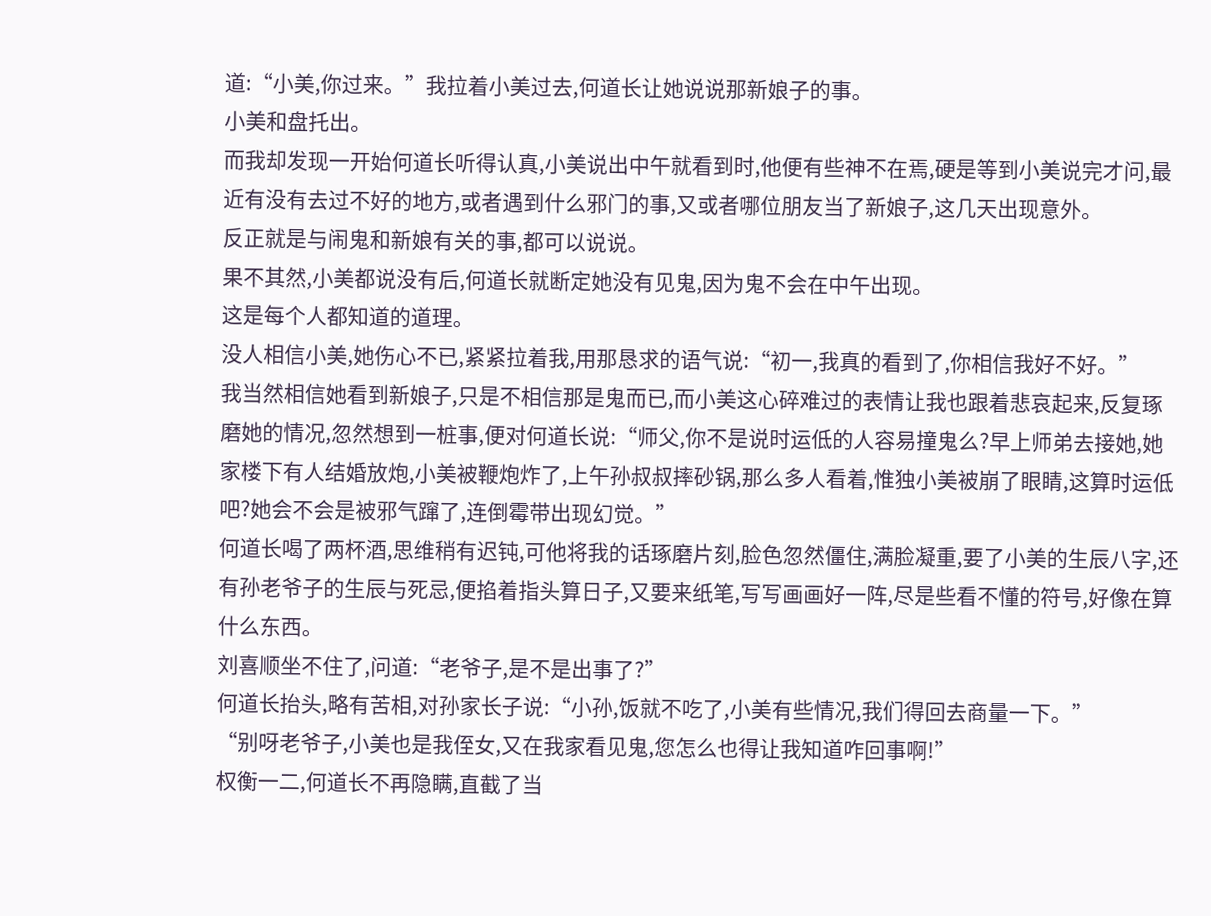道:“小美,你过来。”我拉着小美过去,何道长让她说说那新娘子的事。
小美和盘托出。
而我却发现一开始何道长听得认真,小美说出中午就看到时,他便有些神不在焉,硬是等到小美说完才问,最近有没有去过不好的地方,或者遇到什么邪门的事,又或者哪位朋友当了新娘子,这几天出现意外。
反正就是与闹鬼和新娘有关的事,都可以说说。
果不其然,小美都说没有后,何道长就断定她没有见鬼,因为鬼不会在中午出现。
这是每个人都知道的道理。
没人相信小美,她伤心不已,紧紧拉着我,用那恳求的语气说:“初一,我真的看到了,你相信我好不好。”
我当然相信她看到新娘子,只是不相信那是鬼而已,而小美这心碎难过的表情让我也跟着悲哀起来,反复琢磨她的情况,忽然想到一桩事,便对何道长说:“师父,你不是说时运低的人容易撞鬼么?早上师弟去接她,她家楼下有人结婚放炮,小美被鞭炮炸了,上午孙叔叔摔砂锅,那么多人看着,惟独小美被崩了眼睛,这算时运低吧?她会不会是被邪气蹿了,连倒霉带出现幻觉。”
何道长喝了两杯酒,思维稍有迟钝,可他将我的话琢磨片刻,脸色忽然僵住,满脸凝重,要了小美的生辰八字,还有孙老爷子的生辰与死忌,便掐着指头算日子,又要来纸笔,写写画画好一阵,尽是些看不懂的符号,好像在算什么东西。
刘喜顺坐不住了,问道:“老爷子,是不是出事了?”
何道长抬头,略有苦相,对孙家长子说:“小孙,饭就不吃了,小美有些情况,我们得回去商量一下。”
“别呀老爷子,小美也是我侄女,又在我家看见鬼,您怎么也得让我知道咋回事啊!”
权衡一二,何道长不再隐瞒,直截了当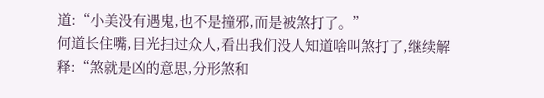道:“小美没有遇鬼,也不是撞邪,而是被煞打了。”
何道长住嘴,目光扫过众人,看出我们没人知道啥叫煞打了,继续解释:“煞就是凶的意思,分形煞和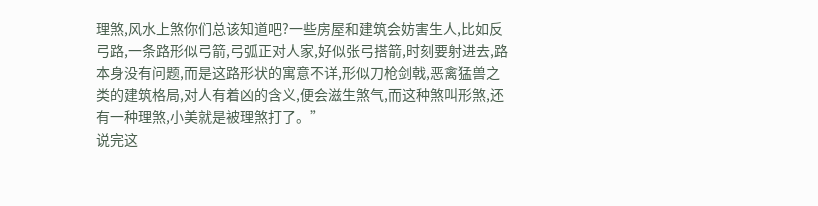理煞,风水上煞你们总该知道吧?一些房屋和建筑会妨害生人,比如反弓路,一条路形似弓箭,弓弧正对人家,好似张弓搭箭,时刻要射进去,路本身没有问题,而是这路形状的寓意不详,形似刀枪剑戟,恶禽猛兽之类的建筑格局,对人有着凶的含义,便会滋生煞气,而这种煞叫形煞,还有一种理煞,小美就是被理煞打了。”
说完这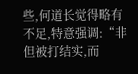些,何道长觉得略有不足,特意强调:“非但被打结实,而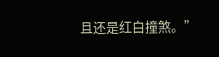且还是红白撞煞。”